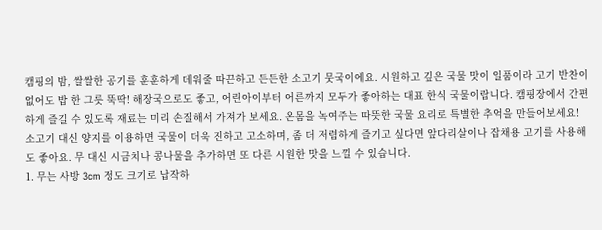캠핑의 밤, 쌀쌀한 공기를 훈훈하게 데워줄 따끈하고 든든한 소고기 뭇국이에요. 시원하고 깊은 국물 맛이 일품이라 고기 반찬이 없어도 밥 한 그릇 뚝딱! 해장국으로도 좋고, 어린아이부터 어른까지 모두가 좋아하는 대표 한식 국물이랍니다. 캠핑장에서 간편하게 즐길 수 있도록 재료는 미리 손질해서 가져가 보세요. 온몸을 녹여주는 따뜻한 국물 요리로 특별한 추억을 만들어보세요!
소고기 대신 양지를 이용하면 국물이 더욱 진하고 고소하며, 좀 더 저렴하게 즐기고 싶다면 앞다리살이나 잡채용 고기를 사용해도 좋아요. 무 대신 시금치나 콩나물을 추가하면 또 다른 시원한 맛을 느낄 수 있습니다.
1. 무는 사방 3cm 정도 크기로 납작하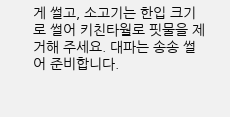게 썰고, 소고기는 한입 크기로 썰어 키친타월로 핏물을 제거해 주세요. 대파는 송송 썰어 준비합니다.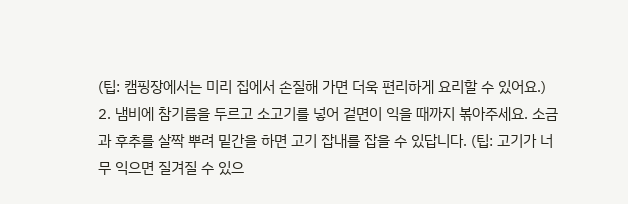(팁: 캠핑장에서는 미리 집에서 손질해 가면 더욱 편리하게 요리할 수 있어요.)
2. 냄비에 참기름을 두르고 소고기를 넣어 겉면이 익을 때까지 볶아주세요. 소금과 후추를 살짝 뿌려 밑간을 하면 고기 잡내를 잡을 수 있답니다. (팁: 고기가 너무 익으면 질겨질 수 있으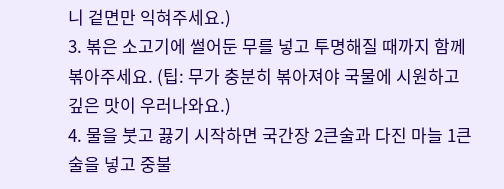니 겉면만 익혀주세요.)
3. 볶은 소고기에 썰어둔 무를 넣고 투명해질 때까지 함께 볶아주세요. (팁: 무가 충분히 볶아져야 국물에 시원하고 깊은 맛이 우러나와요.)
4. 물을 붓고 끓기 시작하면 국간장 2큰술과 다진 마늘 1큰술을 넣고 중불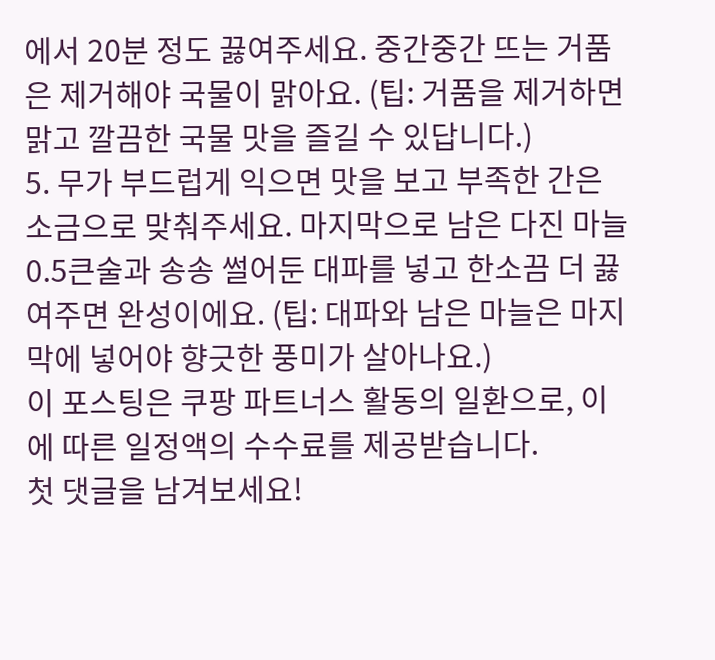에서 20분 정도 끓여주세요. 중간중간 뜨는 거품은 제거해야 국물이 맑아요. (팁: 거품을 제거하면 맑고 깔끔한 국물 맛을 즐길 수 있답니다.)
5. 무가 부드럽게 익으면 맛을 보고 부족한 간은 소금으로 맞춰주세요. 마지막으로 남은 다진 마늘 0.5큰술과 송송 썰어둔 대파를 넣고 한소끔 더 끓여주면 완성이에요. (팁: 대파와 남은 마늘은 마지막에 넣어야 향긋한 풍미가 살아나요.)
이 포스팅은 쿠팡 파트너스 활동의 일환으로, 이에 따른 일정액의 수수료를 제공받습니다.
첫 댓글을 남겨보세요!